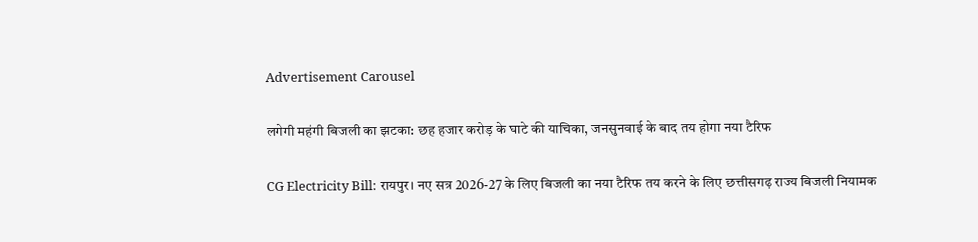Advertisement Carousel

लगेगी महंगी बिजली का झटका: छह हजार करोड़ के घाटे की याचिका, जनसुनवाई के बाद तय होगा नया टैरिफ

CG Electricity Bill: रायपुर। नए सत्र 2026-27 के लिए बिजली का नया टैरिफ तय करने के लिए छत्तीसगढ़ राज्य बिजली नियामक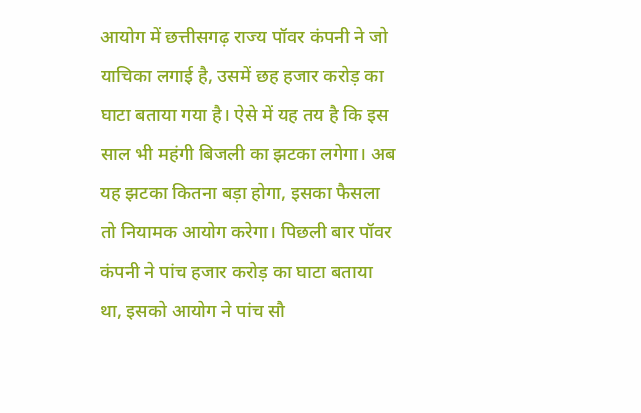आयोग में छत्तीसगढ़ राज्य पॉवर कंपनी ने जो याचिका लगाई है, उसमें छह हजार करोड़ का घाटा बताया गया है। ऐसे में यह तय है कि इस साल भी महंगी बिजली का झटका लगेगा। अब यह झटका कितना बड़ा होगा, इसका फैसला तो नियामक आयोग करेगा। पिछली बार पॉवर कंपनी ने पांच हजार करोड़ का घाटा बताया था, इसको आयोग ने पांच सौ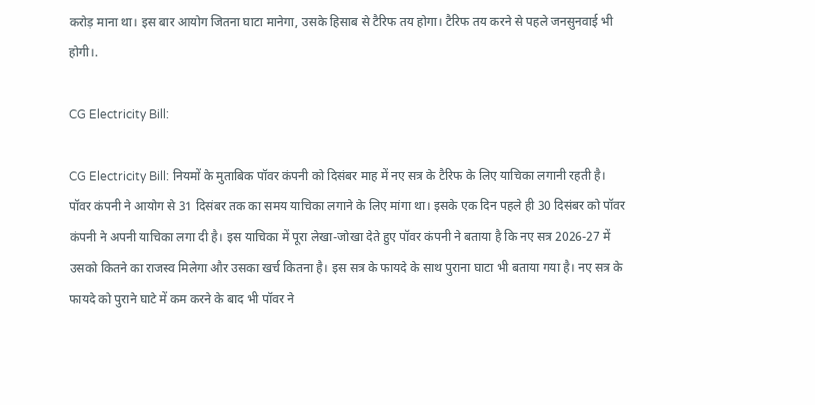करोड़ माना था। इस बार आयोग जितना घाटा मानेगा, उसके हिसाब से टैरिफ तय होगा। टैरिफ तय करने से पहले जनसुनवाई भी होगी।.

CG Electricity Bill:

CG Electricity Bill: नियमों के मुताबिक पॉवर कंपनी को दिसंबर माह में नए सत्र के टैरिफ के लिए याचिका लगानी रहती है। पॉवर कंपनी ने आयोग से 31 दिसंबर तक का समय याचिका लगाने के लिए मांगा था। इसके एक दिन पहले ही 30 दिसंबर को पॉवर कंपनी ने अपनी याचिका लगा दी है। इस याचिका में पूरा लेखा-जोखा देते हुए पॉवर कंपनी ने बताया है कि नए सत्र 2026-27 में उसको कितने का राजस्व मिलेगा और उसका खर्च कितना है। इस सत्र के फायदे के साथ पुराना घाटा भी बताया गया है। नए सत्र के फायदे को पुराने घाटे में कम करने के बाद भी पॉवर ने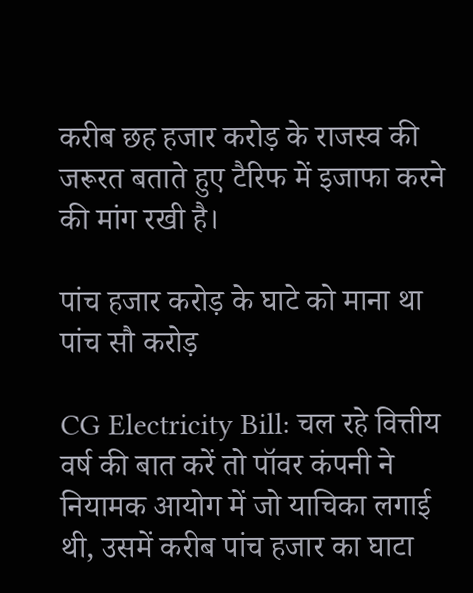करीब छह हजार करोड़ के राजस्व की जरूरत बताते हुए टैरिफ में इजाफा करने की मांग रखी है।

पांच हजार करोड़ के घाटे को माना था पांच सौ करोड़

CG Electricity Bill: चल रहे वित्तीय वर्ष की बात करें तो पॉवर कंपनी ने नियामक आयोग में जो याचिका लगाई थी, उसमें करीब पांच हजार का घाटा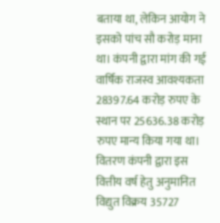बताया था, लेकिन आयोग ने इसको पांच सौ करोड़ माना था। कंपनी द्वारा मांग की गई वार्षिक राजस्व आवश्यकता 28397.64 करोड़ रुपए के स्थान पर 25636.38 करोड़ रुपए मान्य किया गया था। वितरण कंपनी द्वारा इस वित्तीय वर्ष हेतु अनुमानित विद्युत विक्रय 35727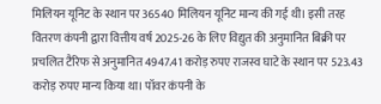मिलियन यूनिट के स्थान पर 36540 मिलियन यूनिट मान्य की गई थी। इसी तरह वितरण कंपनी द्वारा वित्तीय वर्ष 2025-26 के लिए विद्युत की अनुमानित बिक्री पर प्रचलित टैरिफ से अनुमानित 4947.41 करोड़ रुपए राजस्व घाटे के स्थान पर 523.43 करोड़ रुपए मान्य किया था। पॉवर कंपनी के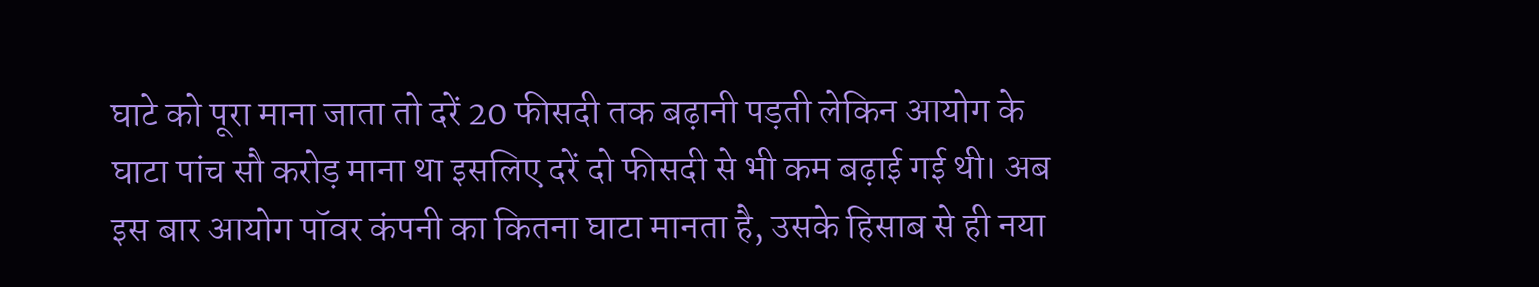घाटे को पूरा माना जाता तो दरें 20 फीसदी तक बढ़ानी पड़ती लेकिन आयोग के घाटा पांच सौ करोड़ माना था इसलिए दरें दो फीसदी से भी कम बढ़ाई गई थी। अब इस बार आयोग पॉवर कंपनी का कितना घाटा मानता है, उसके हिसाब से ही नया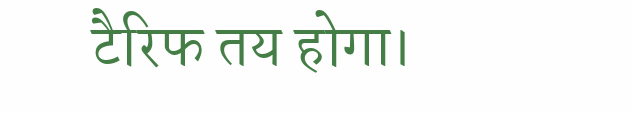टैरिफ तय होगा।